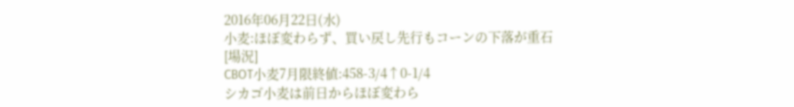2016年06月22日(水)
小麦:ほぼ変わらず、買い戻し先行もコーンの下落が重石
[場況]
CBOT小麦7月限終値:458-3/4↑0-1/4
シカゴ小麦は前日からほぼ変わら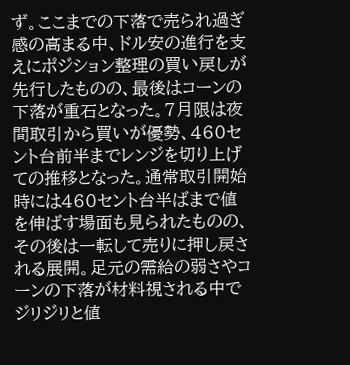ず。ここまでの下落で売られ過ぎ感の高まる中、ドル安の進行を支えにポジション整理の買い戻しが先行したものの、最後はコーンの下落が重石となった。7月限は夜間取引から買いが優勢、460セント台前半までレンジを切り上げての推移となった。通常取引開始時には460セント台半ばまで値を伸ばす場面も見られたものの、その後は一転して売りに押し戻される展開。足元の需給の弱さやコーンの下落が材料視される中でジリジリと値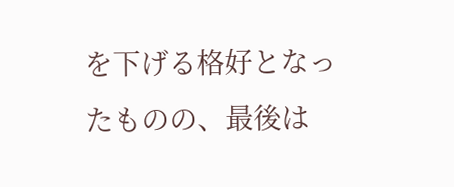を下げる格好となったものの、最後は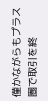僅かながらもプラス圏で取引を終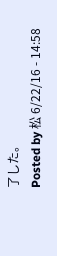了した。
Posted by 松 6/22/16 - 14:58